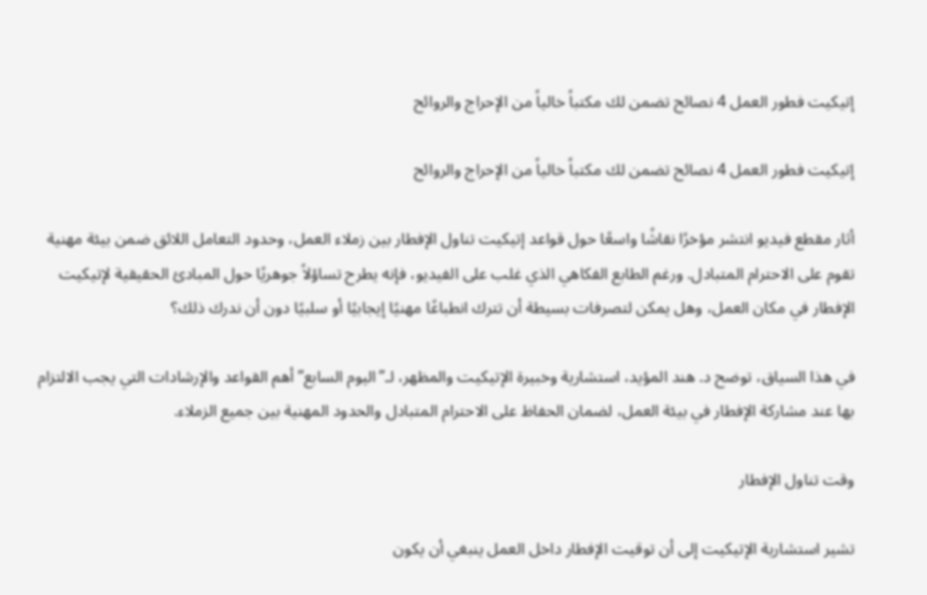إتيكيت فطور العمل 4 نصائح تضمن لك مكتباً خالياً من الإحراج والروائح

إتيكيت فطور العمل 4 نصائح تضمن لك مكتباً خالياً من الإحراج والروائح

أثار مقطع فيديو انتشر مؤخرًا نقاشًا واسعًا حول قواعد إتيكيت تناول الإفطار بين زملاء العمل، وحدود التعامل اللائق ضمن بيئة مهنية تقوم على الاحترام المتبادل. ورغم الطابع الفكاهي الذي غلب على الفيديو، فإنه يطرح تساؤلاً جوهريًا حول المبادئ الحقيقية لإتيكيت الإفطار في مكان العمل، وهل يمكن لتصرفات بسيطة أن تترك انطباعًا مهنيًا إيجابيًا أو سلبيًا دون أن ندرك ذلك؟

في هذا السياق، توضح د. هند المؤيد، استشارية وخبيرة الإتيكيت والمظهر، لـ”اليوم السابع” أهم القواعد والإرشادات التي يجب الالتزام بها عند مشاركة الإفطار في بيئة العمل، لضمان الحفاظ على الاحترام المتبادل والحدود المهنية بين جميع الزملاء.

وقت تناول الإفطار

تشير استشارية الإتيكيت إلى أن توقيت الإفطار داخل العمل ينبغي أن يكون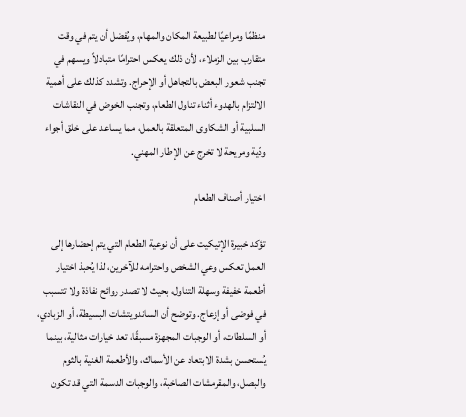منظمًا ومراعيًا لطبيعة المكان والمهام، ويُفضل أن يتم في وقت متقارب بين الزملاء، لأن ذلك يعكس احترامًا متبادلاً ويسهم في تجنب شعور البعض بالتجاهل أو الإحراج. وتشدد كذلك على أهمية الالتزام بالهدوء أثناء تناول الطعام، وتجنب الخوض في النقاشات السلبية أو الشكاوى المتعلقة بالعمل، مما يساعد على خلق أجواء ودّية ومريحة لا تخرج عن الإطار المهني.

اختيار أصناف الطعام

تؤكد خبيرة الإتيكيت على أن نوعية الطعام التي يتم إحضارها إلى العمل تعكس وعي الشخص واحترامه للآخرين، لذا يُحبذ اختيار أطعمة خفيفة وسهلة التناول، بحيث لا تصدر روائح نفاذة ولا تتسبب في فوضى أو إزعاج. وتوضح أن الساندويتشات البسيطة، أو الزبادي، أو السلطات، أو الوجبات المجهزة مسبقًا، تعد خيارات مثالية، بينما يُستحسن بشدة الابتعاد عن الأسماك، والأطعمة الغنية بالثوم والبصل، والمقرمشات الصاخبة، والوجبات الدسمة التي قد تكون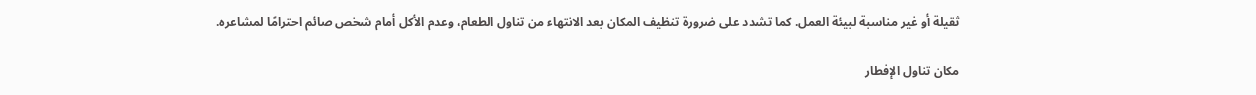ثقيلة أو غير مناسبة لبيئة العمل. كما تشدد على ضرورة تنظيف المكان بعد الانتهاء من تناول الطعام، وعدم الأكل أمام شخص صائم احترامًا لمشاعره.

مكان تناول الإفطار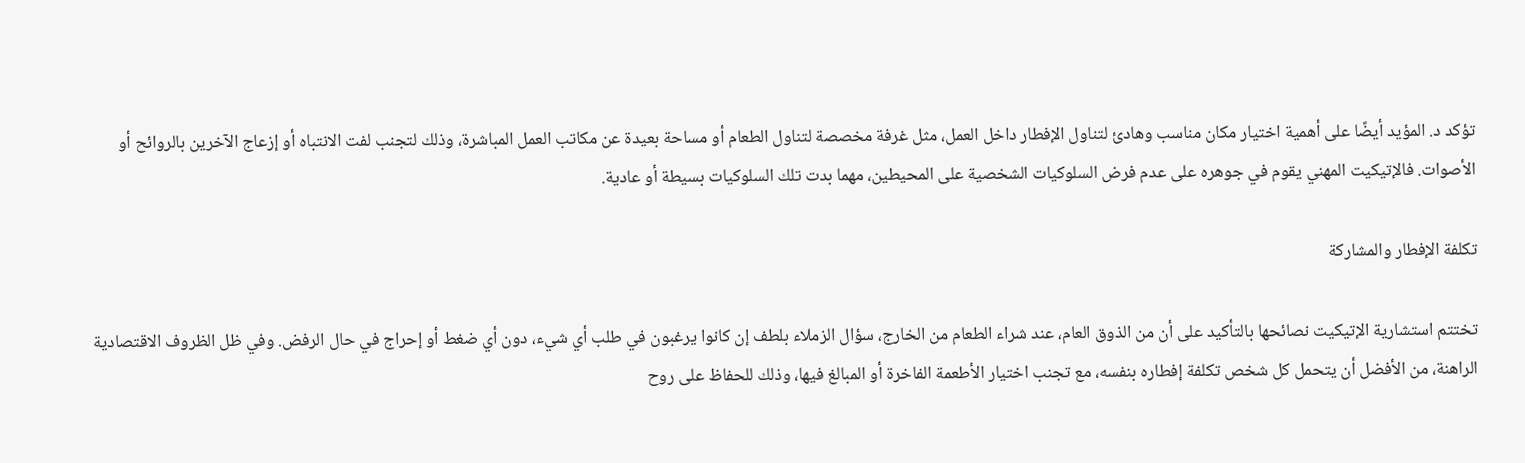تؤكد د. المؤيد أيضًا على أهمية اختيار مكان مناسب وهادئ لتناول الإفطار داخل العمل، مثل غرفة مخصصة لتناول الطعام أو مساحة بعيدة عن مكاتب العمل المباشرة، وذلك لتجنب لفت الانتباه أو إزعاج الآخرين بالروائح أو الأصوات. فالإتيكيت المهني يقوم في جوهره على عدم فرض السلوكيات الشخصية على المحيطين، مهما بدت تلك السلوكيات بسيطة أو عادية.

تكلفة الإفطار والمشاركة

تختتم استشارية الإتيكيت نصائحها بالتأكيد على أن من الذوق العام، عند شراء الطعام من الخارج، سؤال الزملاء بلطف إن كانوا يرغبون في طلب أي شيء، دون أي ضغط أو إحراج في حال الرفض. وفي ظل الظروف الاقتصادية الراهنة، من الأفضل أن يتحمل كل شخص تكلفة إفطاره بنفسه، مع تجنب اختيار الأطعمة الفاخرة أو المبالغ فيها، وذلك للحفاظ على روح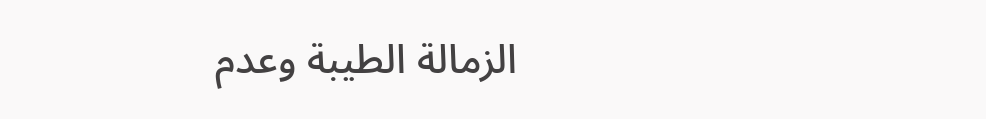الزمالة الطيبة وعدم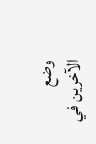وضع الآخرين في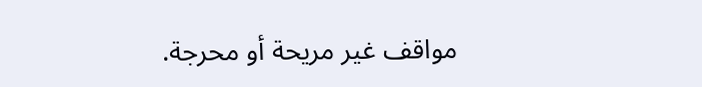مواقف غير مريحة أو محرجة.